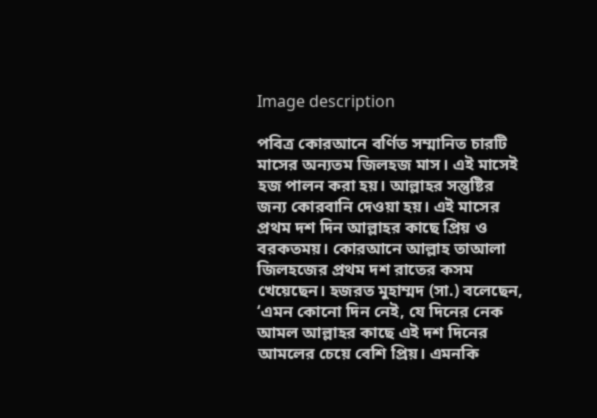Image description

পবিত্র কোরআনে বর্ণিত সম্মানিত চারটি মাসের অন্যতম জিলহজ মাস। এই মাসেই হজ পালন করা হয়। আল্লাহর সন্তুষ্টির জন্য কোরবানি দেওয়া হয়। এই মাসের প্রথম দশ দিন আল্লাহর কাছে প্রিয় ও বরকতময়। কোরআনে আল্লাহ তাআলা জিলহজের প্রথম দশ রাতের কসম খেয়েছেন। হজরত মুহাম্মদ (সা.) বলেছেন, ‘এমন কোনো দিন নেই, যে দিনের নেক আমল আল্লাহর কাছে এই দশ দিনের আমলের চেয়ে বেশি প্রিয়। এমনকি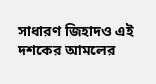সাধারণ জিহাদও এই দশকের আমলের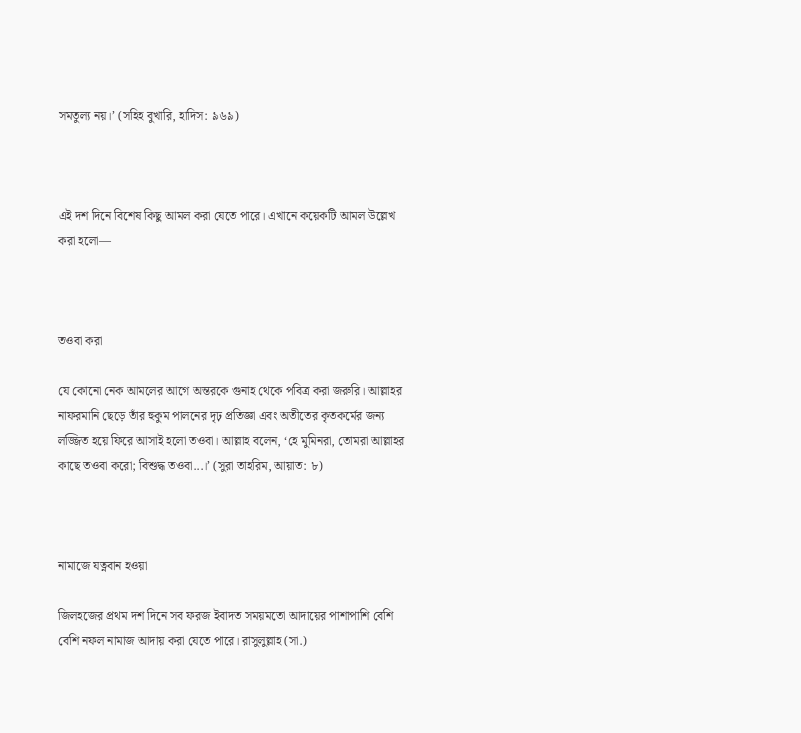সমতুল্য নয়।’ (সহিহ বুখারি, হাদিস: ৯৬৯)



এই দশ দিনে বিশেষ কিছু আমল করা যেতে পারে। এখানে কয়েকটি আমল উল্লেখ করা হলো—



তওবা করা

যে কোনো নেক আমলের আগে অন্তরকে গুনাহ থেকে পবিত্র করা জরুরি। আল্লাহর নাফরমানি ছেড়ে তাঁর হুকুম পালনের দৃঢ় প্রতিজ্ঞা এবং অতীতের কৃতকর্মের জন্য লজ্জিত হয়ে ফিরে আসাই হলো তওবা। আল্লাহ বলেন, ‘হে মুমিনরা, তোমরা আল্লাহর কাছে তওবা করো; বিশুদ্ধ তওবা...।’ (সুরা তাহরিম, আয়াত: ৮)



নামাজে যত্নবান হওয়া

জিলহজের প্রথম দশ দিনে সব ফরজ ইবাদত সময়মতো আদায়ের পাশাপাশি বেশি বেশি নফল নামাজ আদায় করা যেতে পারে। রাসুলুল্লাহ (সা.)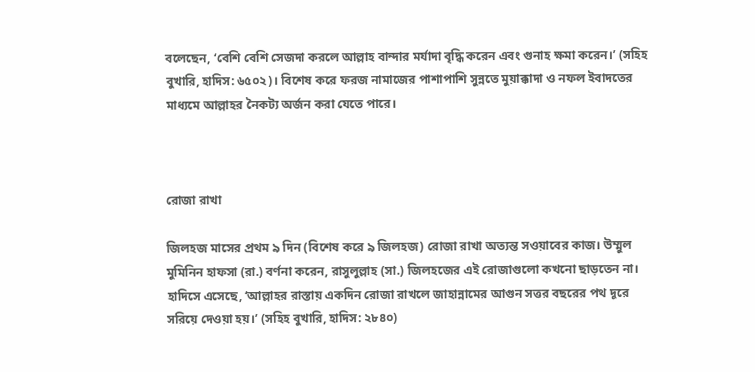বলেছেন, ‘বেশি বেশি সেজদা করলে আল্লাহ বান্দার মর্যাদা বৃদ্ধি করেন এবং গুনাহ ক্ষমা করেন।’ (সহিহ বুখারি, হাদিস: ৬৫০২)। বিশেষ করে ফরজ নামাজের পাশাপাশি সুন্নতে মুয়াক্কাদা ও নফল ইবাদতের মাধ্যমে আল্লাহর নৈকট্য অর্জন করা যেতে পারে।



রোজা রাখা

জিলহজ মাসের প্রথম ৯ দিন (বিশেষ করে ৯ জিলহজ) রোজা রাখা অত্যন্ত সওয়াবের কাজ। উম্মুল মুমিনিন হাফসা (রা.) বর্ণনা করেন, রাসুলুল্লাহ (সা.) জিলহজের এই রোজাগুলো কখনো ছাড়তেন না। হাদিসে এসেছে, ‘আল্লাহর রাস্তায় একদিন রোজা রাখলে জাহান্নামের আগুন সত্তর বছরের পথ দূরে সরিয়ে দেওয়া হয়।’ (সহিহ বুখারি, হাদিস: ২৮৪০)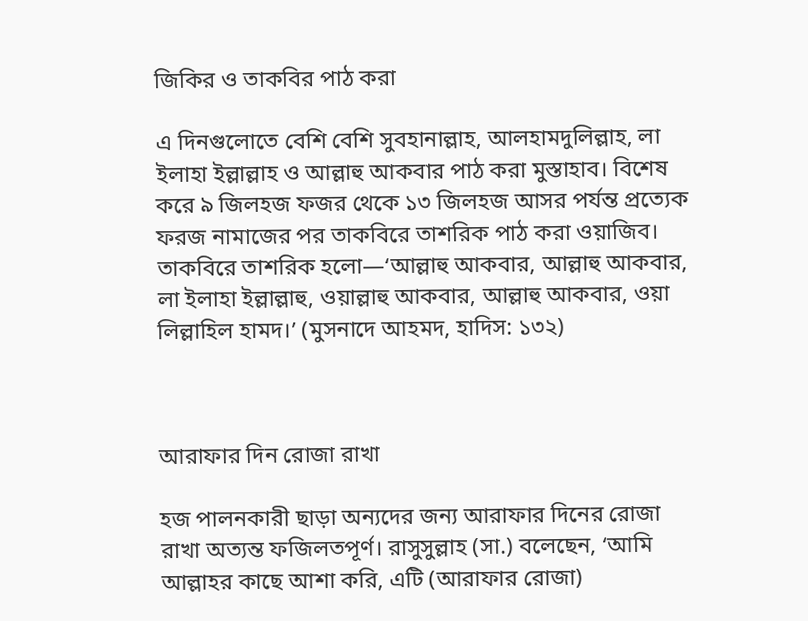জিকির ও তাকবির পাঠ করা

এ দিনগুলোতে বেশি বেশি সুবহানাল্লাহ, আলহামদুলিল্লাহ, লা ইলাহা ইল্লাল্লাহ ও আল্লাহু আকবার পাঠ করা মুস্তাহাব। বিশেষ করে ৯ জিলহজ ফজর থেকে ১৩ জিলহজ আসর পর্যন্ত প্রত্যেক ফরজ নামাজের পর তাকবিরে তাশরিক পাঠ করা ওয়াজিব। তাকবিরে তাশরিক হলো—‘আল্লাহু আকবার, আল্লাহু আকবার, লা ইলাহা ইল্লাল্লাহু, ওয়াল্লাহু আকবার, আল্লাহু আকবার, ওয়া লিল্লাহিল হামদ।’ (মুসনাদে আহমদ, হাদিস: ১৩২)



আরাফার দিন রোজা রাখা

হজ পালনকারী ছাড়া অন্যদের জন্য আরাফার দিনের রোজা রাখা অত্যন্ত ফজিলতপূর্ণ। রাসুসুল্লাহ (সা.) বলেছেন, ‘আমি আল্লাহর কাছে আশা করি, এটি (আরাফার রোজা)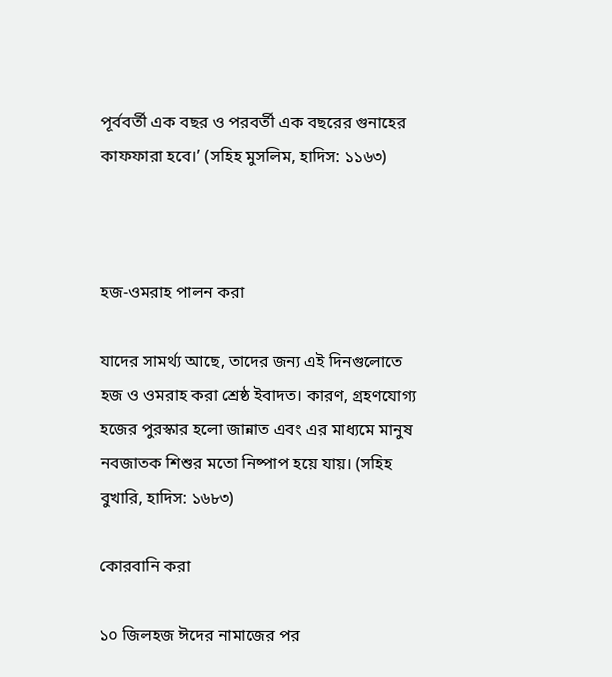পূর্ববর্তী এক বছর ও পরবর্তী এক বছরের গুনাহের কাফফারা হবে।’ (সহিহ মুসলিম, হাদিস: ১১৬৩)



হজ-ওমরাহ পালন করা

যাদের সামর্থ্য আছে, তাদের জন্য এই দিনগুলোতে হজ ও ওমরাহ করা শ্রেষ্ঠ ইবাদত। কারণ, গ্রহণযোগ্য হজের পুরস্কার হলো জান্নাত এবং এর মাধ্যমে মানুষ নবজাতক শিশুর মতো নিষ্পাপ হয়ে যায়। (সহিহ বুখারি, হাদিস: ১৬৮৩)

কোরবানি করা

১০ জিলহজ ঈদের নামাজের পর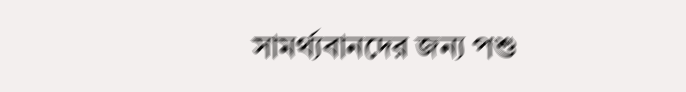সামর্থ্যবানদের জন্য পশু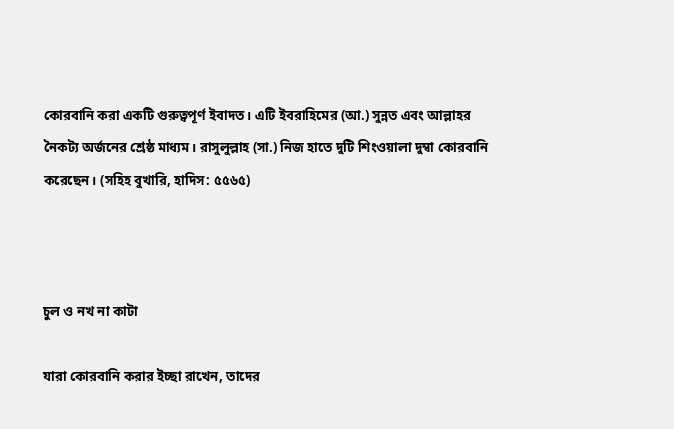কোরবানি করা একটি গুরুত্বপূর্ণ ইবাদত। এটি ইবরাহিমের (আ.) সুন্নত এবং আল্লাহর নৈকট্য অর্জনের শ্রেষ্ঠ মাধ্যম। রাসুলুল্লাহ (সা.) নিজ হাতে দুটি শিংওয়ালা দুম্বা কোরবানি করেছেন। (সহিহ বুখারি, হাদিস: ৫৫৬৫)



চুল ও নখ না কাটা

যারা কোরবানি করার ইচ্ছা রাখেন, তাদের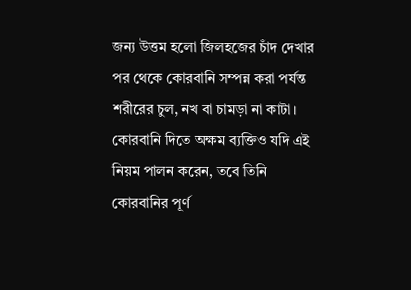জন্য উত্তম হলো জিলহজের চাঁদ দেখার পর থেকে কোরবানি সম্পন্ন করা পর্যন্ত শরীরের চুল, নখ বা চামড়া না কাটা। কোরবানি দিতে অক্ষম ব্যক্তিও যদি এই নিয়ম পালন করেন, তবে তিনি কোরবানির পূর্ণ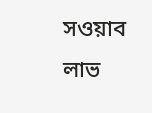সওয়াব লাভ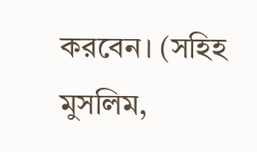করবেন। (সহিহ মুসলিম,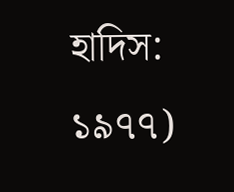হাদিস: ১৯৭৭)